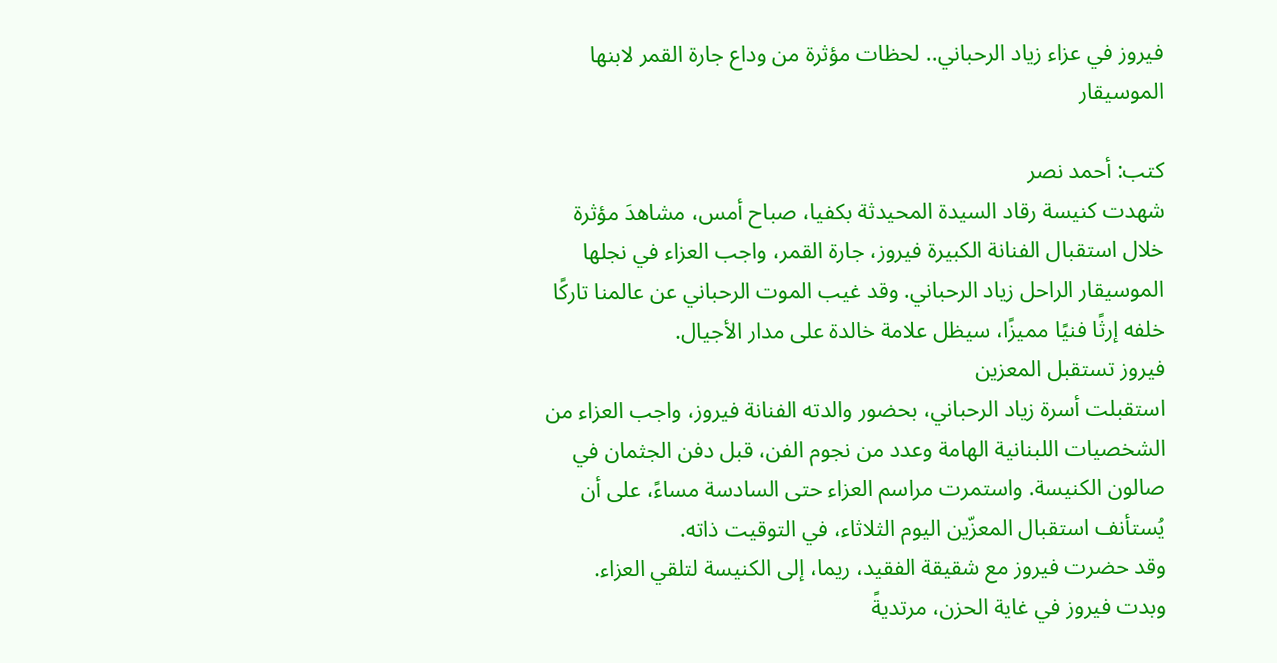فيروز في عزاء زياد الرحباني.. لحظات مؤثرة من وداع جارة القمر لابنها الموسيقار

كتب: أحمد نصر
شهدت كنيسة رقاد السيدة المحيدثة بكفيا، صباح أمس، مشاهدَ مؤثرة خلال استقبال الفنانة الكبيرة فيروز، جارة القمر، واجب العزاء في نجلها الموسيقار الراحل زياد الرحباني. وقد غيب الموت الرحباني عن عالمنا تاركًا خلفه إرثًا فنيًا مميزًا، سيظل علامة خالدة على مدار الأجيال.
فيروز تستقبل المعزين
استقبلت أسرة زياد الرحباني، بحضور والدته الفنانة فيروز، واجب العزاء من الشخصيات اللبنانية الهامة وعدد من نجوم الفن، قبل دفن الجثمان في صالون الكنيسة. واستمرت مراسم العزاء حتى السادسة مساءً، على أن يُستأنف استقبال المعزّين اليوم الثلاثاء، في التوقيت ذاته.
وقد حضرت فيروز مع شقيقة الفقيد، ريما، إلى الكنيسة لتلقي العزاء. وبدت فيروز في غاية الحزن، مرتديةً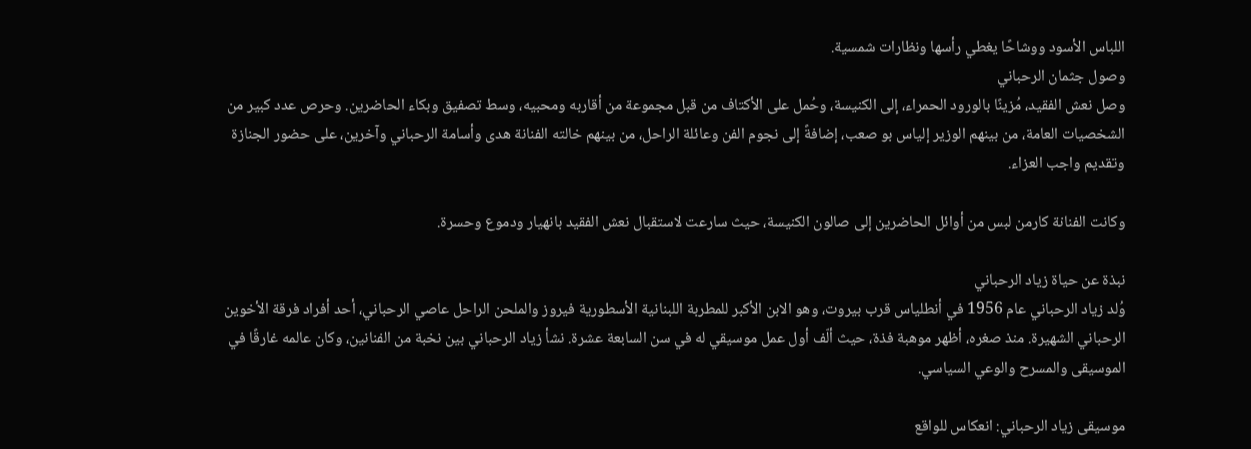اللباس الأسود ووشاحًا يغطي رأسها ونظارات شمسية.
وصول جثمان الرحباني
وصل نعش الفقيد، مُزينًا بالورود الحمراء، إلى الكنيسة، وحُمل على الأكتاف من قبل مجموعة من أقاربه ومحبيه، وسط تصفيق وبكاء الحاضرين. وحرص عدد كبير من الشخصيات العامة، من بينهم الوزير إلياس بو صعب، إضافةً إلى نجوم الفن وعائلة الراحل، من بينهم خالته الفنانة هدى وأسامة الرحباني وآخرين، على حضور الجنازة وتقديم واجب العزاء.

وكانت الفنانة كارمن لبس من أوائل الحاضرين إلى صالون الكنيسة، حيث سارعت لاستقبال نعش الفقيد بانهيار ودموع وحسرة.

نبذة عن حياة زياد الرحباني
وُلد زياد الرحباني عام 1956 في أنطلياس قرب بيروت، وهو الابن الأكبر للمطربة اللبنانية الأسطورية فيروز والملحن الراحل عاصي الرحباني، أحد أفراد فرقة الأخوين الرحباني الشهيرة. منذ صغره، أظهر موهبة فذة، حيث ألّف أول عمل موسيقي له في سن السابعة عشرة. نشأ زياد الرحباني بين نخبة من الفنانين، وكان عالمه غارقًا في الموسيقى والمسرح والوعي السياسي.

موسيقى زياد الرحباني: انعكاس للواقع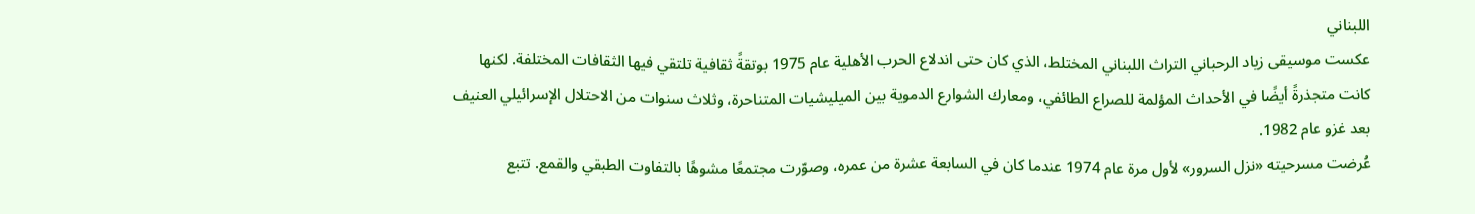اللبناني
عكست موسيقى زياد الرحباني التراث اللبناني المختلط، الذي كان حتى اندلاع الحرب الأهلية عام 1975 بوتقةً ثقافية تلتقي فيها الثقافات المختلفة. لكنها كانت متجذرةً أيضًا في الأحداث المؤلمة للصراع الطائفي، ومعارك الشوارع الدموية بين الميليشيات المتناحرة، وثلاث سنوات من الاحتلال الإسرائيلي العنيف بعد غزو عام 1982.
عُرضت مسرحيته «نزل السرور» لأول مرة عام 1974 عندما كان في السابعة عشرة من عمره، وصوّرت مجتمعًا مشوهًا بالتفاوت الطبقي والقمع. تتبع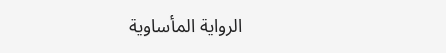الرواية المأساوية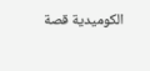الكوميدية قصة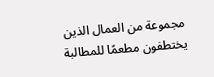مجموعة من العمال الذين يختطفون مطعمًا للمطالبة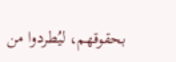بحقوقهم، ليُطردوا من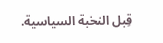قِبل النخبة السياسية.